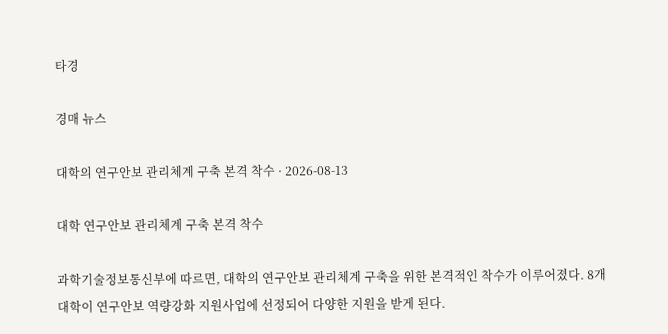타경

경매 뉴스

대학의 연구안보 관리체계 구축 본격 착수 · 2026-08-13

대학 연구안보 관리체계 구축 본격 착수

과학기술정보통신부에 따르면, 대학의 연구안보 관리체계 구축을 위한 본격적인 착수가 이루어졌다. 8개 대학이 연구안보 역량강화 지원사업에 선정되어 다양한 지원을 받게 된다.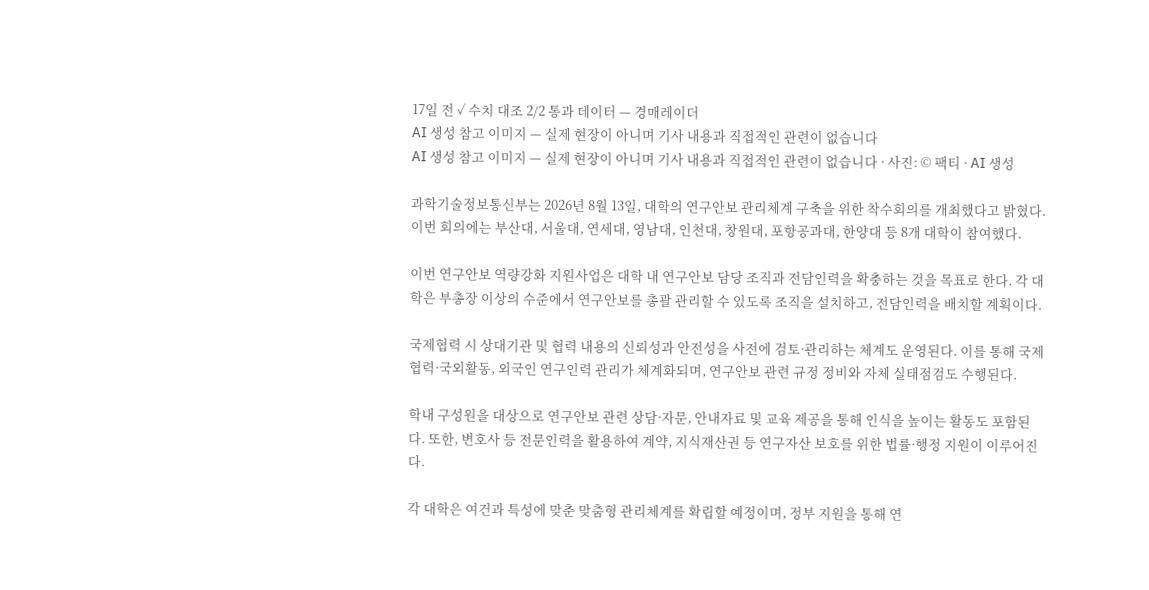17일 전 ✓ 수치 대조 2/2 통과 데이터 — 경매레이더
AI 생성 참고 이미지 — 실제 현장이 아니며 기사 내용과 직접적인 관련이 없습니다
AI 생성 참고 이미지 — 실제 현장이 아니며 기사 내용과 직접적인 관련이 없습니다 · 사진: © 팩티 · AI 생성

과학기술정보통신부는 2026년 8월 13일, 대학의 연구안보 관리체계 구축을 위한 착수회의를 개최했다고 밝혔다. 이번 회의에는 부산대, 서울대, 연세대, 영남대, 인천대, 창원대, 포항공과대, 한양대 등 8개 대학이 참여했다.

이번 연구안보 역량강화 지원사업은 대학 내 연구안보 담당 조직과 전담인력을 확충하는 것을 목표로 한다. 각 대학은 부총장 이상의 수준에서 연구안보를 총괄 관리할 수 있도록 조직을 설치하고, 전담인력을 배치할 계획이다.

국제협력 시 상대기관 및 협력 내용의 신뢰성과 안전성을 사전에 검토·관리하는 체계도 운영된다. 이를 통해 국제협력·국외활동, 외국인 연구인력 관리가 체계화되며, 연구안보 관련 규정 정비와 자체 실태점검도 수행된다.

학내 구성원을 대상으로 연구안보 관련 상담·자문, 안내자료 및 교육 제공을 통해 인식을 높이는 활동도 포함된다. 또한, 변호사 등 전문인력을 활용하여 계약, 지식재산권 등 연구자산 보호를 위한 법률·행정 지원이 이루어진다.

각 대학은 여건과 특성에 맞춘 맞춤형 관리체계를 확립할 예정이며, 정부 지원을 통해 연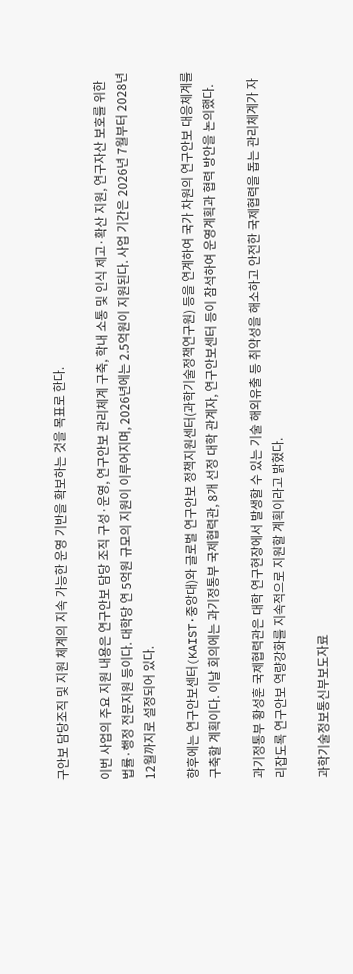구안보 담당조직 및 지원 체계의 지속 가능한 운영 기반을 확보하는 것을 목표로 한다.

이번 사업의 주요 지원 내용은 연구안보 담당 조직 구성·운영, 연구안보 관리체계 구축, 학내 소통 및 인식 제고·확산 지원, 연구자산 보호를 위한 법률·행정 전문지원 등이다. 대학당 연 5억원 규모의 지원이 이루어지며, 2026년에는 2.5억원이 지원된다. 사업 기간은 2026년 7월부터 2028년 12월까지로 설정되어 있다.

향후에는 연구안보센터(KAIST·중앙대)와 글로벌 연구안보 정책지원센터(과학기술정책연구원) 등을 연계하여 국가 차원의 연구안보 대응체계를 구축할 계획이다. 이날 회의에는 과기정통부 국제협력관, 8개 선정 대학 관계자, 연구안보센터 등이 참석하여 운영계획과 협력 방안을 논의했다.

과기정통부 황성훈 국제협력관은 대학 연구현장에서 발생할 수 있는 기술 해외유출 등 취약성을 해소하고 안전한 국제협력을 돕는 관리체계가 자리잡도록 연구안보 역량강화를 지속적으로 지원할 계획이라고 밝혔다.

과학기술정보통신부보도자료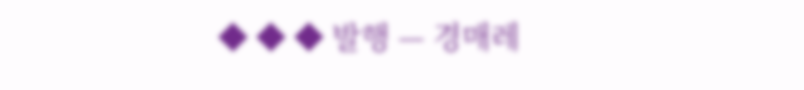◆ ◆ ◆ 발행 — 경매레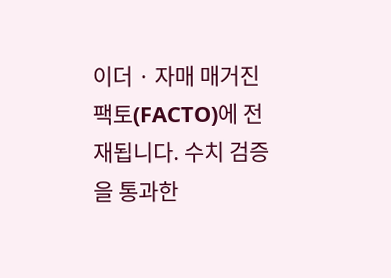이더 · 자매 매거진 팩토(FACTO)에 전재됩니다. 수치 검증을 통과한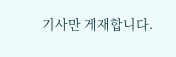기사만 게재합니다.